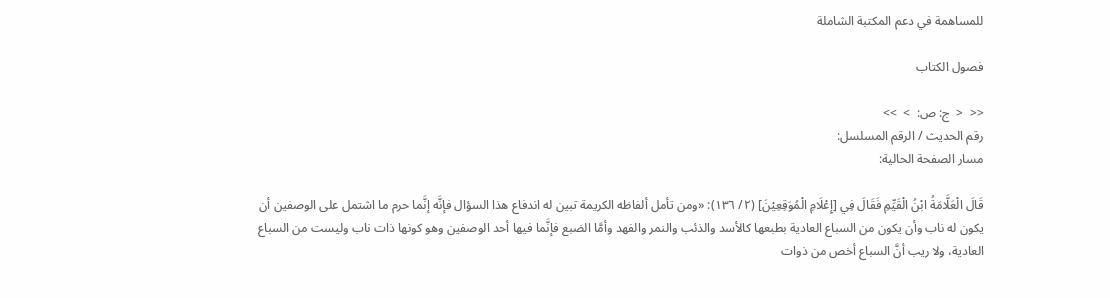للمساهمة في دعم المكتبة الشاملة

فصول الكتاب

<<  <  ج: ص:  >  >>
رقم الحديث / الرقم المسلسل:
مسار الصفحة الحالية:

قَالَ الْعَلَّامَةُ ابْنُ الْقَيِّمِ فَقَالَ فِي [إِعْلَامِ الْمُوَقِعِيْنَ] (٢/ ١٣٦): «ومن تأمل ألفاظه الكريمة تبين له اندفاع هذا السؤال فإنَّه إنَّما حرم ما اشتمل على الوصفين أن يكون له ناب وأن يكون من السباع العادية بطبعها كالأسد والذئب والنمر والفهد وأمَّا الضبع فإنَّما فيها أحد الوصفين وهو كونها ذات ناب وليست من السباع العادية، ولا ريب أنَّ السباع أخص من ذوات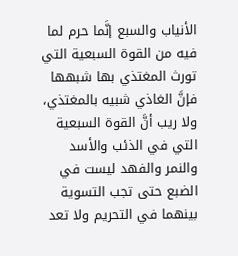الأنياب والسبع إنَّما حرم لما فيه من القوة السبعية التي تورث المغتذي بها شبهها فإنَّ الغاذي شبيه بالمغتذي، ولا ريب أنَّ القوة السبعية التي في الذئب والأسد والنمر والفهد ليست في الضبع حتى تجب التسوية بينهما في التحريم ولا تعد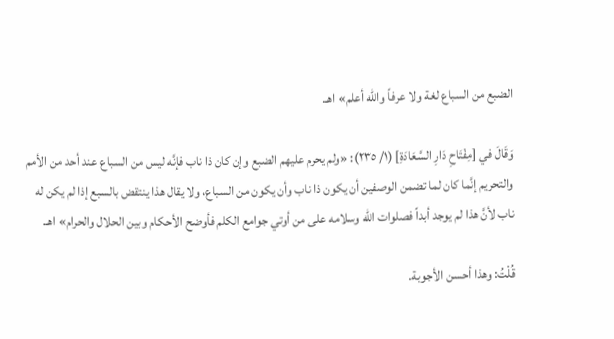الضبع من السباع لغة ولا عرفاً والله أعلم» اهـ.

وَقَالَ في [مِفْتَاحِ دَارِ السَّعَادَةِ] (١/ ٢٣٥): «ولم يحرم عليهم الضبع وإن كان ذا ناب فإنَّه ليس من السباع عند أحد من الأمم والتحريم إنَّما كان لما تضمن الوصفين أن يكون ذا ناب وأن يكون من السباع، ولا يقال هذا ينتقض بالسبع إذا لم يكن له ناب لأنَّ هذا لم يوجد أبداً فصلوات الله وسلامه على من أوتي جوامع الكلم فأوضح الأحكام وبين الحلال والحرام» اهـ.

قُلْتُ: وهذا أحسن الأجوبة.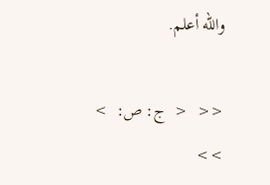والله أعلم.

<<  <  ج: ص:  >  >>